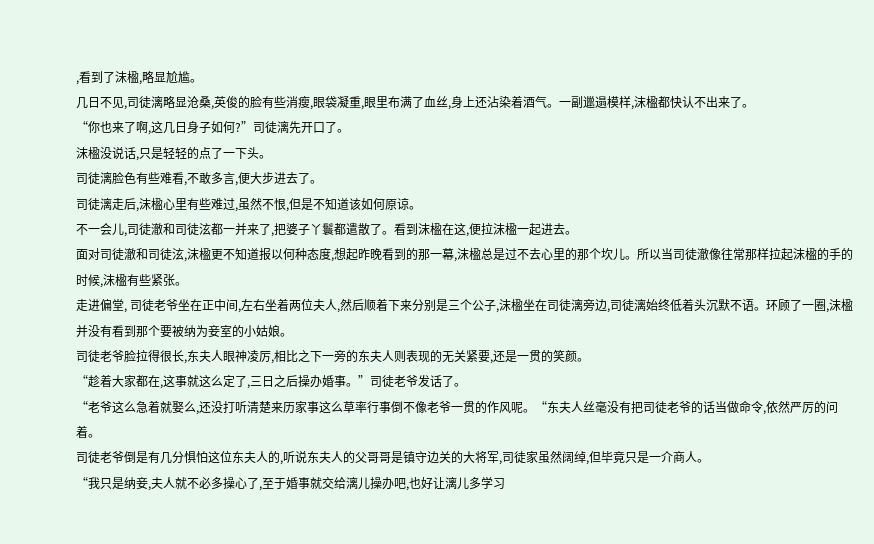,看到了沫楹,略显尬尴。
几日不见,司徒漓略显沧桑,英俊的脸有些消瘦,眼袋凝重,眼里布满了血丝,身上还沾染着酒气。一副邋遢模样,沫楹都快认不出来了。
“你也来了啊,这几日身子如何?”司徒漓先开口了。
沫楹没说话,只是轻轻的点了一下头。
司徒漓脸色有些难看,不敢多言,便大步进去了。
司徒漓走后,沫楹心里有些难过,虽然不恨,但是不知道该如何原谅。
不一会儿,司徒澈和司徒泫都一并来了,把婆子丫鬟都遣散了。看到沫楹在这,便拉沫楹一起进去。
面对司徒澈和司徒泫,沫楹更不知道报以何种态度,想起昨晚看到的那一幕,沫楹总是过不去心里的那个坎儿。所以当司徒澈像往常那样拉起沫楹的手的时候,沫楹有些紧张。
走进偏堂, 司徒老爷坐在正中间,左右坐着两位夫人,然后顺着下来分别是三个公子,沫楹坐在司徒漓旁边,司徒漓始终低着头沉默不语。环顾了一圈,沫楹并没有看到那个要被纳为妾室的小姑娘。
司徒老爷脸拉得很长,东夫人眼神凌厉,相比之下一旁的东夫人则表现的无关紧要,还是一贯的笑颜。
“趁着大家都在,这事就这么定了,三日之后操办婚事。”司徒老爷发话了。
“老爷这么急着就娶么,还没打听清楚来历家事这么草率行事倒不像老爷一贯的作风呢。“东夫人丝毫没有把司徒老爷的话当做命令,依然严厉的问着。
司徒老爷倒是有几分惧怕这位东夫人的,听说东夫人的父哥哥是镇守边关的大将军,司徒家虽然阔绰,但毕竟只是一介商人。
“我只是纳妾,夫人就不必多操心了,至于婚事就交给漓儿操办吧,也好让漓儿多学习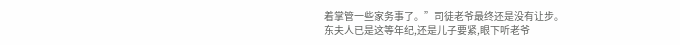着掌管一些家务事了。”司徒老爷最终还是没有让步。
东夫人已是这等年纪,还是儿子要紧,眼下听老爷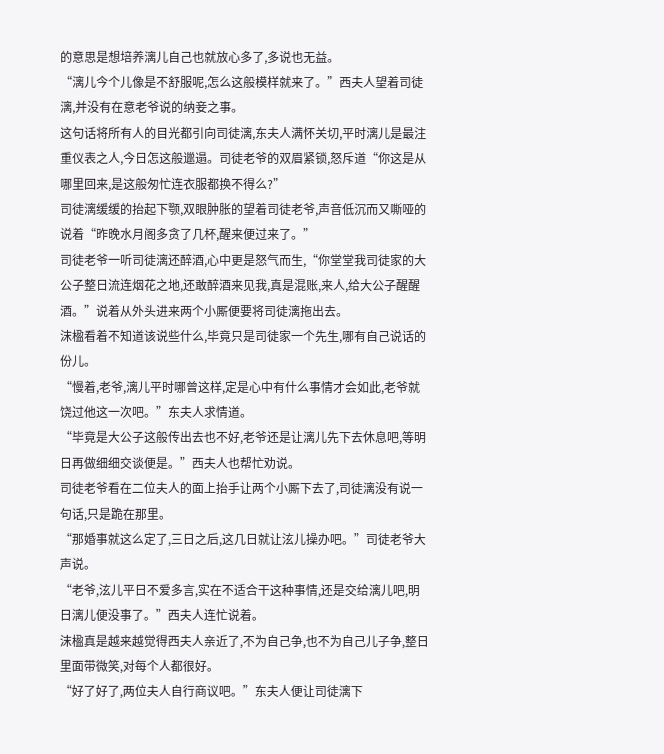的意思是想培养漓儿自己也就放心多了,多说也无益。
“漓儿今个儿像是不舒服呢,怎么这般模样就来了。”西夫人望着司徒漓,并没有在意老爷说的纳妾之事。
这句话将所有人的目光都引向司徒漓,东夫人满怀关切,平时漓儿是最注重仪表之人,今日怎这般邋遢。司徒老爷的双眉紧锁,怒斥道“你这是从哪里回来,是这般匆忙连衣服都换不得么?”
司徒漓缓缓的抬起下颚,双眼肿胀的望着司徒老爷,声音低沉而又嘶哑的说着“昨晚水月阁多贪了几杯,醒来便过来了。”
司徒老爷一听司徒漓还醉酒,心中更是怒气而生,“你堂堂我司徒家的大公子整日流连烟花之地,还敢醉酒来见我,真是混账,来人,给大公子醒醒酒。”说着从外头进来两个小厮便要将司徒漓拖出去。
沫楹看着不知道该说些什么,毕竟只是司徒家一个先生,哪有自己说话的份儿。
“慢着,老爷,漓儿平时哪曾这样,定是心中有什么事情才会如此,老爷就饶过他这一次吧。”东夫人求情道。
“毕竟是大公子这般传出去也不好,老爷还是让漓儿先下去休息吧,等明日再做细细交谈便是。”西夫人也帮忙劝说。
司徒老爷看在二位夫人的面上抬手让两个小厮下去了,司徒漓没有说一句话,只是跪在那里。
“那婚事就这么定了,三日之后,这几日就让泫儿操办吧。”司徒老爷大声说。
“老爷,泫儿平日不爱多言,实在不适合干这种事情,还是交给漓儿吧,明日漓儿便没事了。”西夫人连忙说着。
沫楹真是越来越觉得西夫人亲近了,不为自己争,也不为自己儿子争,整日里面带微笑,对每个人都很好。
“好了好了,两位夫人自行商议吧。”东夫人便让司徒漓下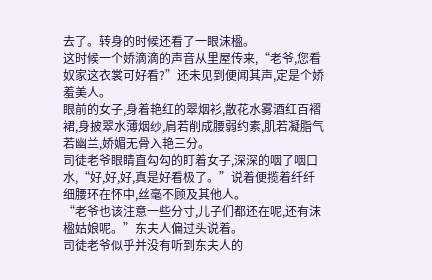去了。转身的时候还看了一眼沫楹。
这时候一个娇滴滴的声音从里屋传来,“老爷,您看奴家这衣裳可好看?”还未见到便闻其声,定是个娇羞美人。
眼前的女子,身着艳红的翠烟衫,散花水雾酒红百褶裙,身披翠水薄烟纱,肩若削成腰弱约素,肌若凝脂气若幽兰,娇媚无骨入艳三分。
司徒老爷眼睛直勾勾的盯着女子,深深的咽了咽口水,“好,好,好,真是好看极了。”说着便揽着纤纤细腰环在怀中,丝毫不顾及其他人。
“老爷也该注意一些分寸,儿子们都还在呢,还有沫楹姑娘呢。”东夫人偏过头说着。
司徒老爷似乎并没有听到东夫人的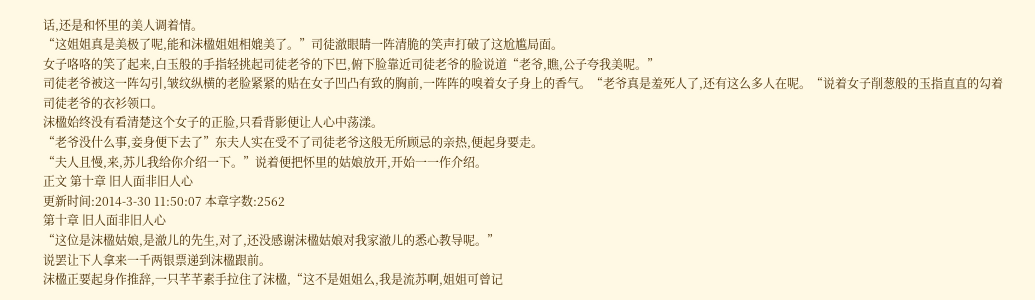话,还是和怀里的美人调着情。
“这姐姐真是美极了呢,能和沫楹姐姐相媲美了。”司徒澈眼睛一阵清脆的笑声打破了这尬尴局面。
女子咯咯的笑了起来,白玉般的手指轻挑起司徒老爷的下巴,俯下脸靠近司徒老爷的脸说道“老爷,瞧,公子夸我美呢。”
司徒老爷被这一阵勾引,皱纹纵横的老脸紧紧的贴在女子凹凸有致的胸前,一阵阵的嗅着女子身上的香气。“老爷真是羞死人了,还有这么多人在呢。“说着女子削葱般的玉指直直的勾着司徒老爷的衣衫领口。
沫楹始终没有看清楚这个女子的正脸,只看背影便让人心中荡漾。
“老爷没什么事,妾身便下去了”东夫人实在受不了司徒老爷这般无所顾忌的亲热,便起身要走。
“夫人且慢,来,苏儿我给你介绍一下。”说着便把怀里的姑娘放开,开始一一作介绍。
正文 第十章 旧人面非旧人心
更新时间:2014-3-30 11:50:07 本章字数:2562
第十章 旧人面非旧人心
“这位是沫楹姑娘,是澈儿的先生,对了,还没感谢沫楹姑娘对我家澈儿的悉心教导呢。”
说罢让下人拿来一千两银票递到沫楹跟前。
沫楹正要起身作推辞,一只芊芊素手拉住了沫楹,“这不是姐姐么,我是流苏啊,姐姐可曾记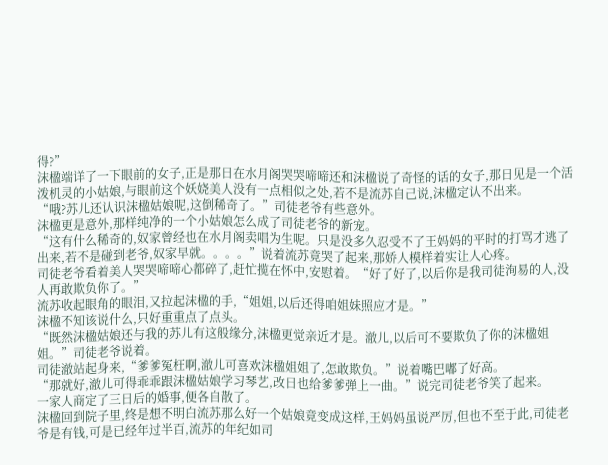得?”
沫楹端详了一下眼前的女子,正是那日在水月阁哭哭啼啼还和沫楹说了奇怪的话的女子,那日见是一个活泼机灵的小姑娘,与眼前这个妖娆美人没有一点相似之处,若不是流苏自己说,沫楹定认不出来。
“哦?苏儿还认识沫楹姑娘呢,这倒稀奇了。”司徒老爷有些意外。
沫楹更是意外,那样纯净的一个小姑娘怎么成了司徒老爷的新宠。
“这有什么稀奇的,奴家曾经也在水月阁卖唱为生呢。只是没多久忍受不了王妈妈的平时的打骂才逃了出来,若不是碰到老爷,奴家早就。。。。”说着流苏竟哭了起来,那娇人模样着实让人心疼。
司徒老爷看着美人哭哭啼啼心都碎了,赶忙揽在怀中,安慰着。“好了好了,以后你是我司徒洵易的人,没人再敢欺负你了。”
流苏收起眼角的眼泪,又拉起沫楹的手,“姐姐,以后还得咱姐妹照应才是。”
沫楹不知该说什么,只好重重点了点头。
“既然沫楹姑娘还与我的苏儿有这般缘分,沫楹更觉亲近才是。澈儿,以后可不要欺负了你的沫楹姐姐。”司徒老爷说着。
司徒澈站起身来,“爹爹冤枉啊,澈儿可喜欢沫楹姐姐了,怎敢欺负。”说着嘴巴嘟了好高。
“那就好,澈儿可得乖乖跟沫楹姑娘学习琴艺,改日也给爹爹弹上一曲。”说完司徒老爷笑了起来。
一家人商定了三日后的婚事,便各自散了。
沫楹回到院子里,终是想不明白流苏那么好一个姑娘竟变成这样,王妈妈虽说严厉,但也不至于此,司徒老爷是有钱,可是已经年过半百,流苏的年纪如司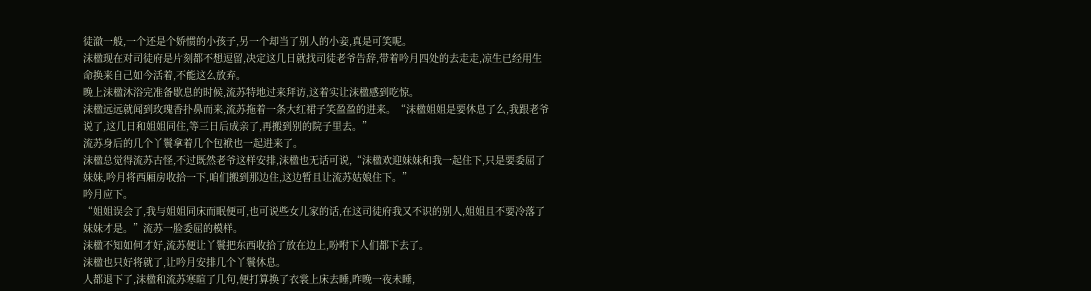徒澈一般,一个还是个娇惯的小孩子,另一个却当了别人的小妾,真是可笑呢。
沫楹现在对司徒府是片刻都不想逗留,决定这几日就找司徒老爷告辞,带着吟月四处的去走走,凉生已经用生命换来自己如今活着,不能这么放弃。
晚上沫楹沐浴完准备歇息的时候,流苏特地过来拜访,这着实让沫楹感到吃惊。
沫楹远远就闻到玫瑰香扑鼻而来,流苏拖着一条大红裙子笑盈盈的进来。“沫楹姐姐是要休息了么,我跟老爷说了,这几日和姐姐同住,等三日后成亲了,再搬到别的院子里去。”
流苏身后的几个丫鬟拿着几个包袱也一起进来了。
沫楹总觉得流苏古怪,不过既然老爷这样安排,沫楹也无话可说,“沫楹欢迎妹妹和我一起住下,只是要委屈了妹妹,吟月将西厢房收拾一下,咱们搬到那边住,这边暂且让流苏姑娘住下。”
吟月应下。
“姐姐误会了,我与姐姐同床而眠便可,也可说些女儿家的话,在这司徒府我又不识的别人,姐姐且不要冷落了妹妹才是。”流苏一脸委屈的模样。
沫楹不知如何才好,流苏便让丫鬟把东西收拾了放在边上,吩咐下人们都下去了。
沫楹也只好将就了,让吟月安排几个丫鬟休息。
人都退下了,沫楹和流苏寒暄了几句,便打算换了衣裳上床去睡,昨晚一夜未睡,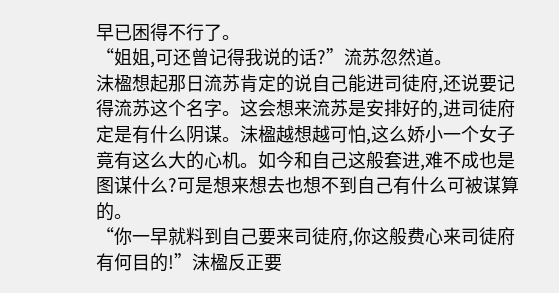早已困得不行了。
“姐姐,可还曾记得我说的话?”流苏忽然道。
沫楹想起那日流苏肯定的说自己能进司徒府,还说要记得流苏这个名字。这会想来流苏是安排好的,进司徒府定是有什么阴谋。沫楹越想越可怕,这么娇小一个女子竟有这么大的心机。如今和自己这般套进,难不成也是图谋什么?可是想来想去也想不到自己有什么可被谋算的。
“你一早就料到自己要来司徒府,你这般费心来司徒府有何目的!”沫楹反正要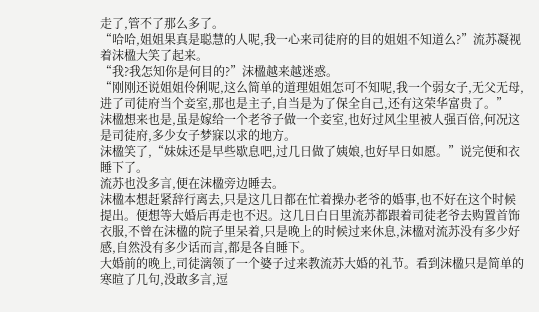走了,管不了那么多了。
“哈哈,姐姐果真是聪慧的人呢,我一心来司徒府的目的姐姐不知道么?”流苏凝视着沫楹大笑了起来。
“我?我怎知你是何目的?”沫楹越来越迷惑。
“刚刚还说姐姐伶俐呢,这么简单的道理姐姐怎可不知呢,我一个弱女子,无父无母,进了司徒府当个妾室,那也是主子,自当是为了保全自己,还有这荣华富贵了。”
沫楹想来也是,虽是嫁给一个老爷子做一个妾室,也好过风尘里被人强百倍,何况这是司徒府,多少女子梦寐以求的地方。
沫楹笑了,“妹妹还是早些歇息吧,过几日做了姨娘,也好早日如愿。”说完便和衣睡下了。
流苏也没多言,便在沫楹旁边睡去。
沫楹本想赶紧辞行离去,只是这几日都在忙着操办老爷的婚事,也不好在这个时候提出。便想等大婚后再走也不迟。这几日白日里流苏都跟着司徒老爷去购置首饰衣服,不曾在沫楹的院子里呆着,只是晚上的时候过来休息,沫楹对流苏没有多少好感,自然没有多少话而言,都是各自睡下。
大婚前的晚上,司徒漓领了一个婆子过来教流苏大婚的礼节。看到沫楹只是简单的寒暄了几句,没敢多言,逗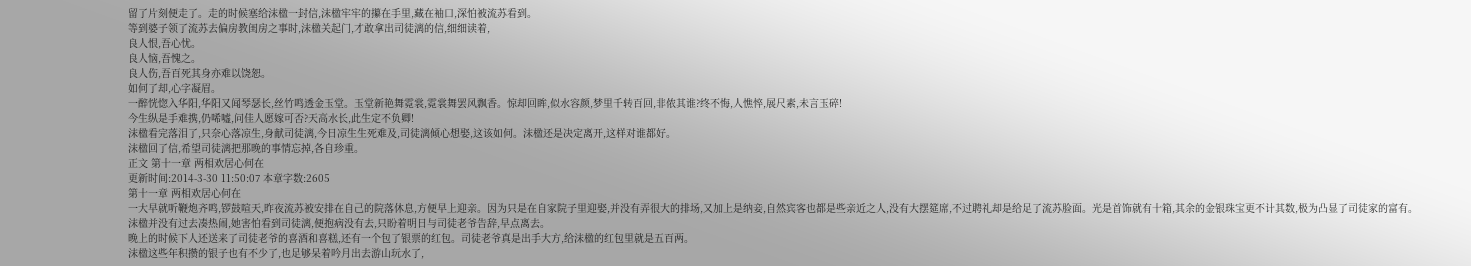留了片刻便走了。走的时候塞给沫楹一封信,沫楹牢牢的攥在手里,藏在袖口,深怕被流苏看到。
等到婆子领了流苏去偏房教闺房之事时,沫楹关起门,才敢拿出司徒漓的信,细细读着,
良人恨,吾心忧。
良人恼,吾愧之。
良人伤,吾百死其身亦难以饶恕。
如何了却,心字凝眉。
一醉恍惚入华阳,华阳又闻琴瑟长,丝竹鸣透金玉堂。玉堂新艳舞霓裳,霓裳舞罢风飘香。惊却回眸,似水容颜,梦里千转百回,非侬其谁?终不悔,人憔悴,展尺素,未言玉碎!
今生纵是手难携,仍唏嘘,问佳人愿嫁可否?天高水长,此生定不负卿!
沫楹看完落泪了,只奈心落凉生,身献司徒漓,今日凉生生死难及,司徒漓倾心想娶,这该如何。沫楹还是决定离开,这样对谁都好。
沫楹回了信,希望司徒漓把那晚的事情忘掉,各自珍重。
正文 第十一章 两相欢居心何在
更新时间:2014-3-30 11:50:07 本章字数:2605
第十一章 两相欢居心何在
一大早就听鞭炮齐鸣,锣鼓喧天,昨夜流苏被安排在自己的院落休息,方便早上迎亲。因为只是在自家院子里迎娶,并没有弄很大的排场,又加上是纳妾,自然宾客也都是些亲近之人,没有大摆筵席,不过聘礼却是给足了流苏脸面。光是首饰就有十箱,其余的金银珠宝更不计其数,极为凸显了司徒家的富有。
沫楹并没有过去凑热闹,她害怕看到司徒漓,便抱病没有去,只盼着明日与司徒老爷告辞,早点离去。
晚上的时候下人还送来了司徒老爷的喜酒和喜糕,还有一个包了银票的红包。司徒老爷真是出手大方,给沫楹的红包里就是五百两。
沫楹这些年积攒的银子也有不少了,也足够呆着吟月出去游山玩水了,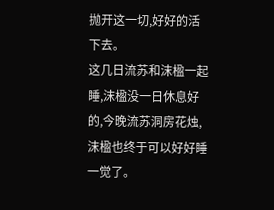抛开这一切,好好的活下去。
这几日流苏和沫楹一起睡,沫楹没一日休息好的,今晚流苏洞房花烛,沫楹也终于可以好好睡一觉了。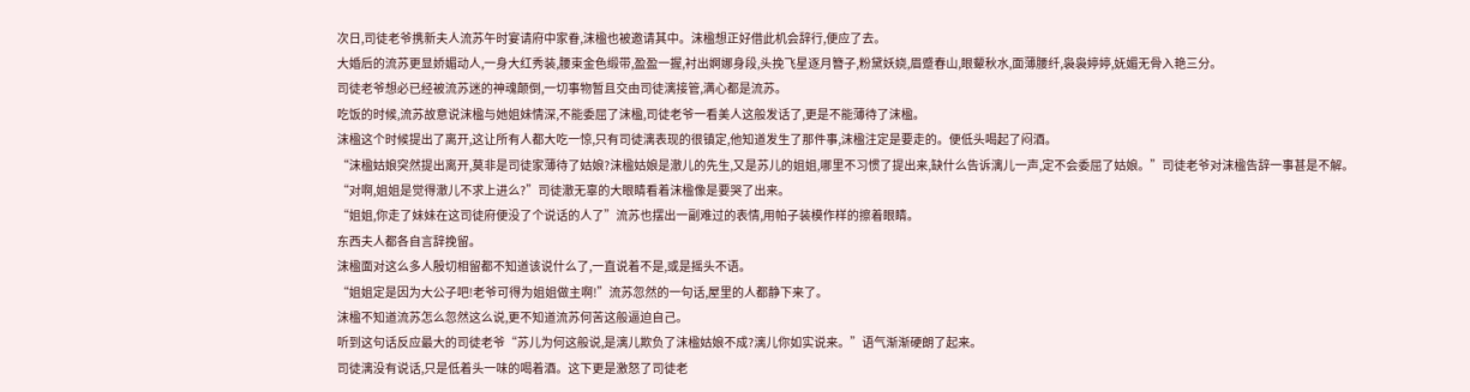次日,司徒老爷携新夫人流苏午时宴请府中家眷,沫楹也被邀请其中。沫楹想正好借此机会辞行,便应了去。
大婚后的流苏更显娇媚动人,一身大红秀装,腰束金色缎带,盈盈一握,衬出婀娜身段,头挽飞星逐月簪子,粉黛妖娆,眉蹙春山,眼颦秋水,面薄腰纤,袅袅婷婷,妩媚无骨入艳三分。
司徒老爷想必已经被流苏迷的神魂颠倒,一切事物暂且交由司徒漓接管,满心都是流苏。
吃饭的时候,流苏故意说沫楹与她姐妹情深,不能委屈了沫楹,司徒老爷一看美人这般发话了,更是不能薄待了沫楹。
沫楹这个时候提出了离开,这让所有人都大吃一惊,只有司徒漓表现的很镇定,他知道发生了那件事,沫楹注定是要走的。便低头喝起了闷酒。
“沫楹姑娘突然提出离开,莫非是司徒家薄待了姑娘?沫楹姑娘是澈儿的先生,又是苏儿的姐姐,哪里不习惯了提出来,缺什么告诉漓儿一声,定不会委屈了姑娘。”司徒老爷对沫楹告辞一事甚是不解。
“对啊,姐姐是觉得澈儿不求上进么?”司徒澈无辜的大眼睛看着沫楹像是要哭了出来。
“姐姐,你走了妹妹在这司徒府便没了个说话的人了”流苏也摆出一副难过的表情,用帕子装模作样的擦着眼睛。
东西夫人都各自言辞挽留。
沫楹面对这么多人殷切相留都不知道该说什么了,一直说着不是,或是摇头不语。
“姐姐定是因为大公子吧!老爷可得为姐姐做主啊!”流苏忽然的一句话,屋里的人都静下来了。
沫楹不知道流苏怎么忽然这么说,更不知道流苏何苦这般逼迫自己。
听到这句话反应最大的司徒老爷“苏儿为何这般说,是漓儿欺负了沫楹姑娘不成?漓儿你如实说来。”语气渐渐硬朗了起来。
司徒漓没有说话,只是低着头一味的喝着酒。这下更是激怒了司徒老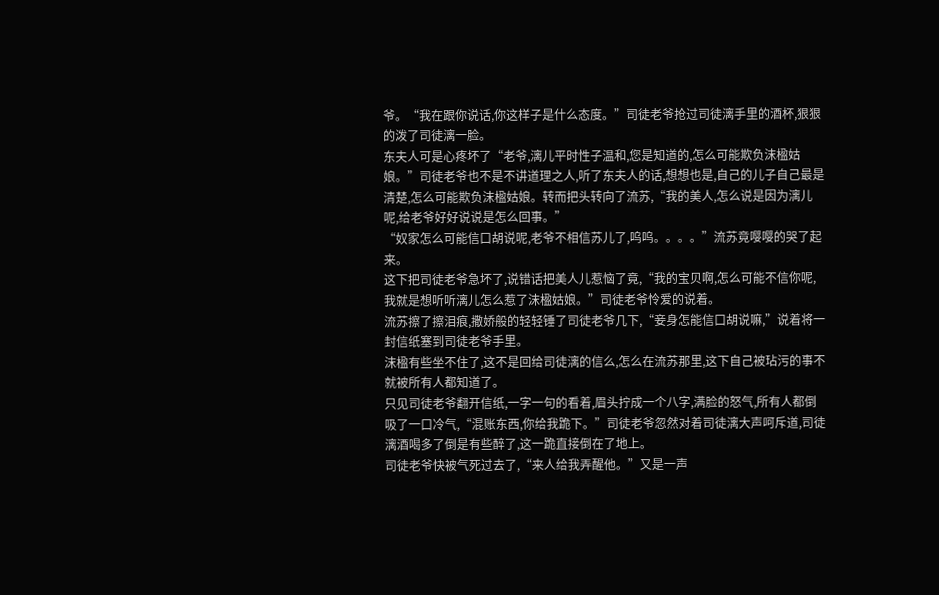爷。“我在跟你说话,你这样子是什么态度。”司徒老爷抢过司徒漓手里的酒杯,狠狠的泼了司徒漓一脸。
东夫人可是心疼坏了“老爷,漓儿平时性子温和,您是知道的,怎么可能欺负沫楹姑娘。”司徒老爷也不是不讲道理之人,听了东夫人的话,想想也是,自己的儿子自己最是清楚,怎么可能欺负沫楹姑娘。转而把头转向了流苏,“我的美人,怎么说是因为漓儿呢,给老爷好好说说是怎么回事。”
“奴家怎么可能信口胡说呢,老爷不相信苏儿了,呜呜。。。。”流苏竟嘤嘤的哭了起来。
这下把司徒老爷急坏了,说错话把美人儿惹恼了竟,“我的宝贝啊,怎么可能不信你呢,我就是想听听漓儿怎么惹了沫楹姑娘。”司徒老爷怜爱的说着。
流苏擦了擦泪痕,撒娇般的轻轻锤了司徒老爷几下,“妾身怎能信口胡说嘛,”说着将一封信纸塞到司徒老爷手里。
沫楹有些坐不住了,这不是回给司徒漓的信么,怎么在流苏那里,这下自己被玷污的事不就被所有人都知道了。
只见司徒老爷翻开信纸,一字一句的看着,眉头拧成一个八字,满脸的怒气,所有人都倒吸了一口冷气,“混账东西,你给我跪下。”司徒老爷忽然对着司徒漓大声呵斥道,司徒漓酒喝多了倒是有些醉了,这一跪直接倒在了地上。
司徒老爷快被气死过去了,“来人给我弄醒他。”又是一声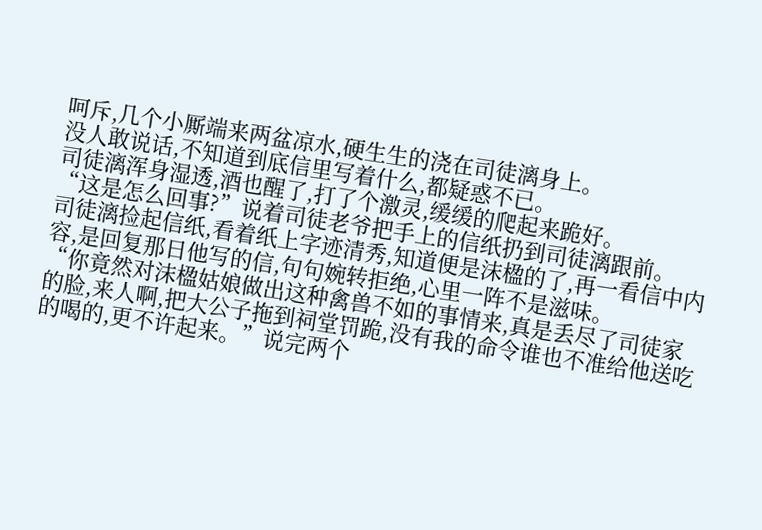呵斥,几个小厮端来两盆凉水,硬生生的浇在司徒漓身上。
没人敢说话,不知道到底信里写着什么,都疑惑不已。
司徒漓浑身湿透,酒也醒了,打了个激灵,缓缓的爬起来跪好。
“这是怎么回事?”说着司徒老爷把手上的信纸扔到司徒漓跟前。
司徒漓捡起信纸,看着纸上字迹清秀,知道便是沫楹的了,再一看信中内容,是回复那日他写的信,句句婉转拒绝,心里一阵不是滋味。
“你竟然对沫楹姑娘做出这种禽兽不如的事情来,真是丢尽了司徒家的脸,来人啊,把大公子拖到祠堂罚跪,没有我的命令谁也不准给他送吃的喝的,更不许起来。”说完两个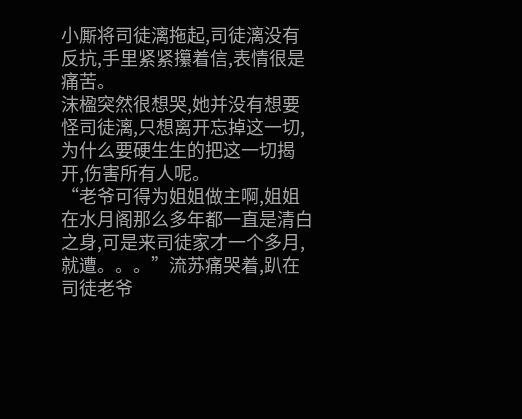小厮将司徒漓拖起,司徒漓没有反抗,手里紧紧攥着信,表情很是痛苦。
沫楹突然很想哭,她并没有想要怪司徒漓,只想离开忘掉这一切,为什么要硬生生的把这一切揭开,伤害所有人呢。
“老爷可得为姐姐做主啊,姐姐在水月阁那么多年都一直是清白之身,可是来司徒家才一个多月,就遭。。。”流苏痛哭着,趴在司徒老爷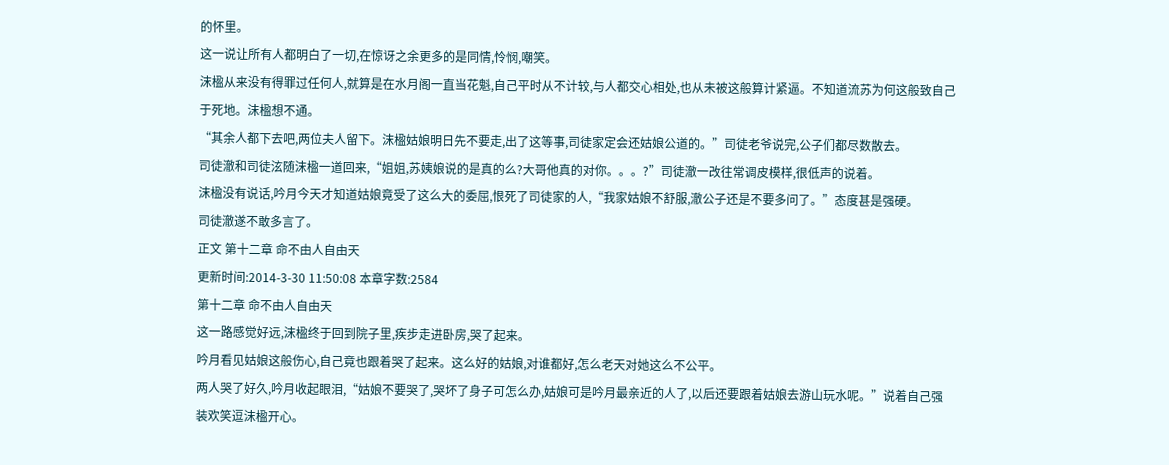的怀里。
这一说让所有人都明白了一切,在惊讶之余更多的是同情,怜悯,嘲笑。
沫楹从来没有得罪过任何人,就算是在水月阁一直当花魁,自己平时从不计较,与人都交心相处,也从未被这般算计紧逼。不知道流苏为何这般致自己于死地。沫楹想不通。
“其余人都下去吧,两位夫人留下。沫楹姑娘明日先不要走,出了这等事,司徒家定会还姑娘公道的。”司徒老爷说完,公子们都尽数散去。
司徒澈和司徒泫随沫楹一道回来,“姐姐,苏姨娘说的是真的么?大哥他真的对你。。。?”司徒澈一改往常调皮模样,很低声的说着。
沫楹没有说话,吟月今天才知道姑娘竟受了这么大的委屈,恨死了司徒家的人,“我家姑娘不舒服,澈公子还是不要多问了。”态度甚是强硬。
司徒澈遂不敢多言了。
正文 第十二章 命不由人自由天
更新时间:2014-3-30 11:50:08 本章字数:2584
第十二章 命不由人自由天
这一路感觉好远,沫楹终于回到院子里,疾步走进卧房,哭了起来。
吟月看见姑娘这般伤心,自己竟也跟着哭了起来。这么好的姑娘,对谁都好,怎么老天对她这么不公平。
两人哭了好久,吟月收起眼泪,“姑娘不要哭了,哭坏了身子可怎么办,姑娘可是吟月最亲近的人了,以后还要跟着姑娘去游山玩水呢。”说着自己强装欢笑逗沫楹开心。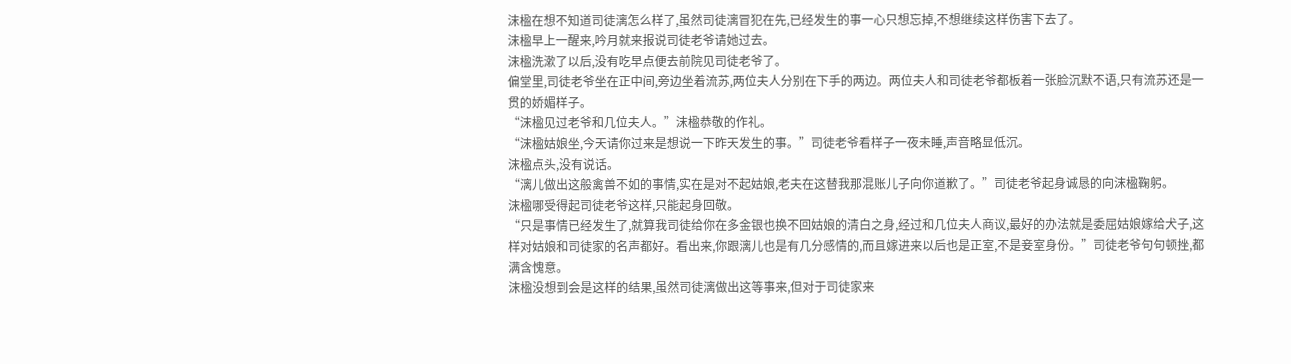沫楹在想不知道司徒漓怎么样了,虽然司徒漓冒犯在先,已经发生的事一心只想忘掉,不想继续这样伤害下去了。
沫楹早上一醒来,吟月就来报说司徒老爷请她过去。
沫楹洗漱了以后,没有吃早点便去前院见司徒老爷了。
偏堂里,司徒老爷坐在正中间,旁边坐着流苏,两位夫人分别在下手的两边。两位夫人和司徒老爷都板着一张脸沉默不语,只有流苏还是一贯的娇媚样子。
“沫楹见过老爷和几位夫人。”沫楹恭敬的作礼。
“沫楹姑娘坐,今天请你过来是想说一下昨天发生的事。”司徒老爷看样子一夜未睡,声音略显低沉。
沫楹点头,没有说话。
“漓儿做出这般禽兽不如的事情,实在是对不起姑娘,老夫在这替我那混账儿子向你道歉了。”司徒老爷起身诚恳的向沫楹鞠躬。
沫楹哪受得起司徒老爷这样,只能起身回敬。
“只是事情已经发生了,就算我司徒给你在多金银也换不回姑娘的清白之身,经过和几位夫人商议,最好的办法就是委屈姑娘嫁给犬子,这样对姑娘和司徒家的名声都好。看出来,你跟漓儿也是有几分感情的,而且嫁进来以后也是正室,不是妾室身份。”司徒老爷句句顿挫,都满含愧意。
沫楹没想到会是这样的结果,虽然司徒漓做出这等事来,但对于司徒家来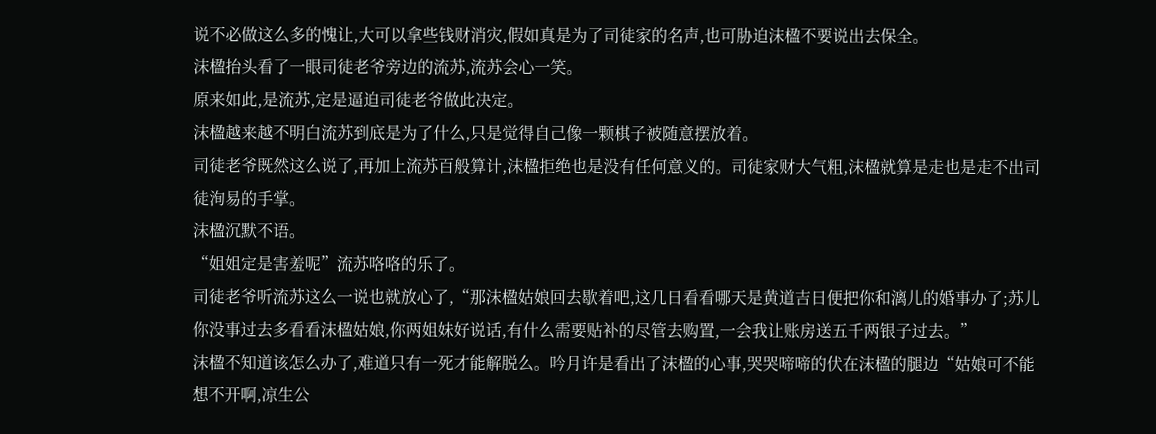说不必做这么多的愧让,大可以拿些钱财消灾,假如真是为了司徒家的名声,也可胁迫沫楹不要说出去保全。
沫楹抬头看了一眼司徒老爷旁边的流苏,流苏会心一笑。
原来如此,是流苏,定是逼迫司徒老爷做此决定。
沫楹越来越不明白流苏到底是为了什么,只是觉得自己像一颗棋子被随意摆放着。
司徒老爷既然这么说了,再加上流苏百般算计,沫楹拒绝也是没有任何意义的。司徒家财大气粗,沫楹就算是走也是走不出司徒洵易的手掌。
沫楹沉默不语。
“姐姐定是害羞呢”流苏咯咯的乐了。
司徒老爷听流苏这么一说也就放心了,“那沫楹姑娘回去歇着吧,这几日看看哪天是黄道吉日便把你和漓儿的婚事办了;苏儿你没事过去多看看沫楹姑娘,你两姐妹好说话,有什么需要贴补的尽管去购置,一会我让账房送五千两银子过去。”
沫楹不知道该怎么办了,难道只有一死才能解脱么。吟月许是看出了沫楹的心事,哭哭啼啼的伏在沫楹的腿边“姑娘可不能想不开啊,凉生公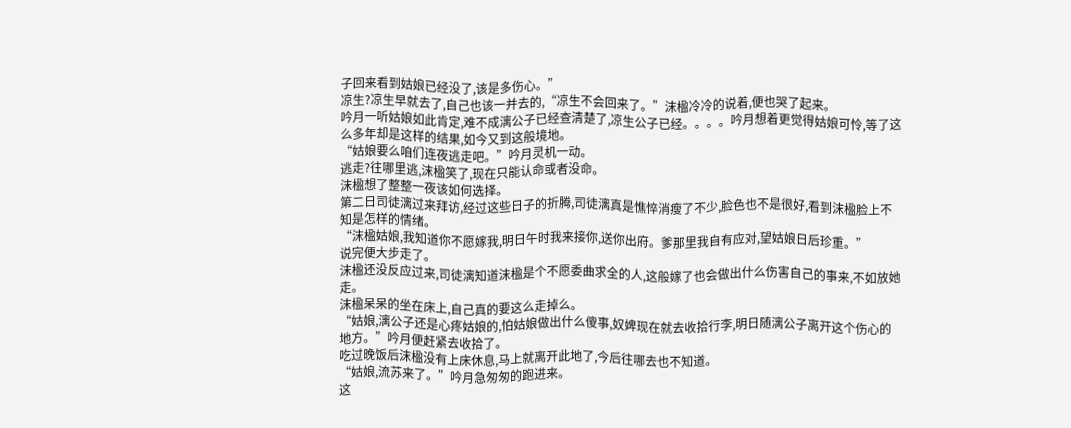子回来看到姑娘已经没了,该是多伤心。”
凉生?凉生早就去了,自己也该一并去的,“凉生不会回来了。”沫楹冷冷的说着,便也哭了起来。
吟月一听姑娘如此肯定,难不成漓公子已经查清楚了,凉生公子已经。。。。吟月想着更觉得姑娘可怜,等了这么多年却是这样的结果,如今又到这般境地。
“姑娘要么咱们连夜逃走吧。”吟月灵机一动。
逃走?往哪里逃,沫楹笑了,现在只能认命或者没命。
沫楹想了整整一夜该如何选择。
第二日司徒漓过来拜访,经过这些日子的折腾,司徒漓真是憔悴消瘦了不少,脸色也不是很好,看到沫楹脸上不知是怎样的情绪。
“沫楹姑娘,我知道你不愿嫁我,明日午时我来接你,送你出府。爹那里我自有应对,望姑娘日后珍重。”
说完便大步走了。
沫楹还没反应过来,司徒漓知道沫楹是个不愿委曲求全的人,这般嫁了也会做出什么伤害自己的事来,不如放她走。
沫楹呆呆的坐在床上,自己真的要这么走掉么。
“姑娘,漓公子还是心疼姑娘的,怕姑娘做出什么傻事,奴婢现在就去收拾行李,明日随漓公子离开这个伤心的地方。”吟月便赶紧去收拾了。
吃过晚饭后沫楹没有上床休息,马上就离开此地了,今后往哪去也不知道。
“姑娘,流苏来了。”吟月急匆匆的跑进来。
这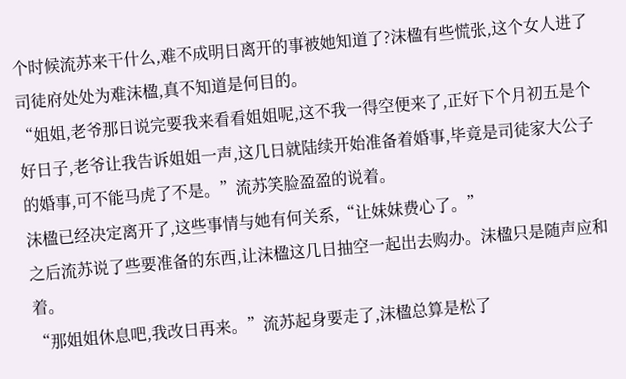个时候流苏来干什么,难不成明日离开的事被她知道了?沫楹有些慌张,这个女人进了司徒府处处为难沫楹,真不知道是何目的。
“姐姐,老爷那日说完要我来看看姐姐呢,这不我一得空便来了,正好下个月初五是个好日子,老爷让我告诉姐姐一声,这几日就陆续开始准备着婚事,毕竟是司徒家大公子的婚事,可不能马虎了不是。”流苏笑脸盈盈的说着。
沫楹已经决定离开了,这些事情与她有何关系,“让妹妹费心了。”
之后流苏说了些要准备的东西,让沫楹这几日抽空一起出去购办。沫楹只是随声应和着。
“那姐姐休息吧,我改日再来。”流苏起身要走了,沫楹总算是松了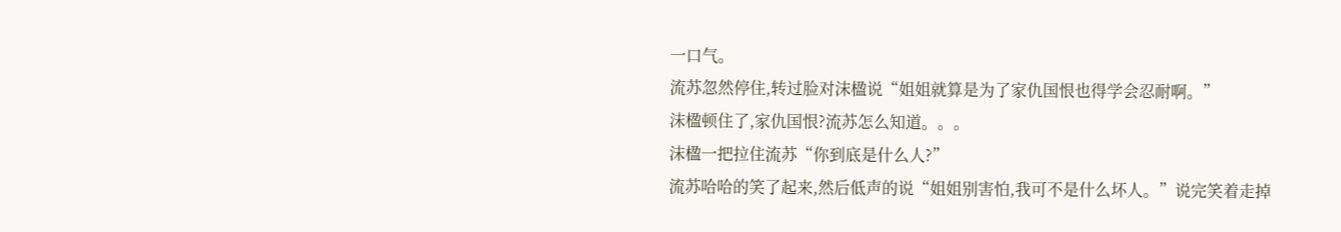一口气。
流苏忽然停住,转过脸对沫楹说“姐姐就算是为了家仇国恨也得学会忍耐啊。”
沫楹顿住了,家仇国恨?流苏怎么知道。。。
沫楹一把拉住流苏“你到底是什么人?”
流苏哈哈的笑了起来,然后低声的说“姐姐别害怕,我可不是什么坏人。”说完笑着走掉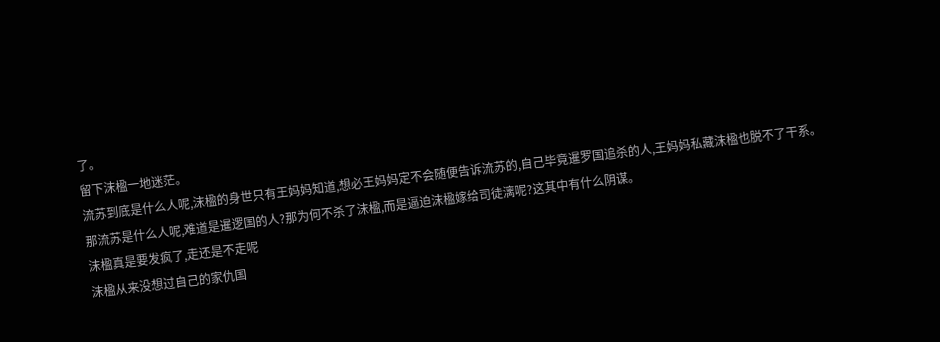了。
留下沫楹一地迷茫。
流苏到底是什么人呢,沫楹的身世只有王妈妈知道,想必王妈妈定不会随便告诉流苏的,自己毕竟暹罗国追杀的人,王妈妈私藏沫楹也脱不了干系。那流苏是什么人呢,难道是暹逻国的人?那为何不杀了沫楹,而是逼迫沫楹嫁给司徒漓呢?这其中有什么阴谋。
沫楹真是要发疯了,走还是不走呢
沫楹从来没想过自己的家仇国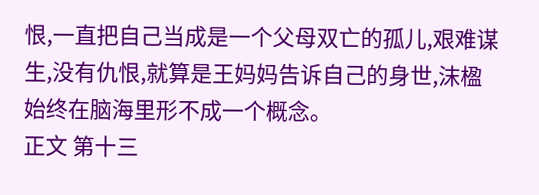恨,一直把自己当成是一个父母双亡的孤儿,艰难谋生,没有仇恨,就算是王妈妈告诉自己的身世,沫楹始终在脑海里形不成一个概念。
正文 第十三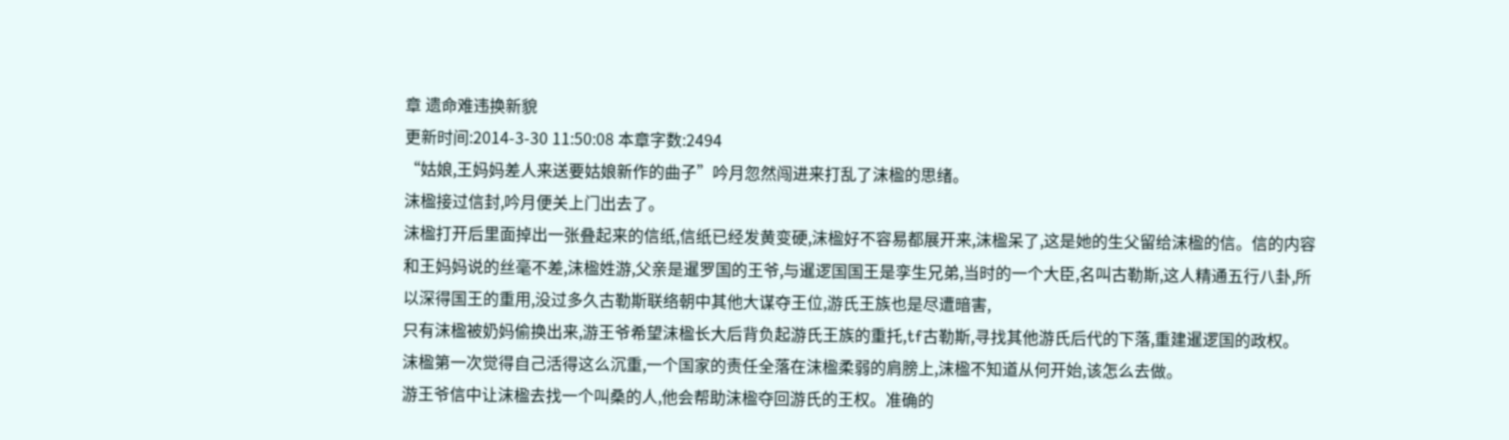章 遗命难违换新貌
更新时间:2014-3-30 11:50:08 本章字数:2494
“姑娘,王妈妈差人来送要姑娘新作的曲子”吟月忽然闯进来打乱了沫楹的思绪。
沫楹接过信封,吟月便关上门出去了。
沫楹打开后里面掉出一张叠起来的信纸,信纸已经发黄变硬,沫楹好不容易都展开来,沫楹呆了,这是她的生父留给沫楹的信。信的内容和王妈妈说的丝毫不差,沫楹姓游,父亲是暹罗国的王爷,与暹逻国国王是孪生兄弟,当时的一个大臣,名叫古勒斯,这人精通五行八卦,所以深得国王的重用,没过多久古勒斯联络朝中其他大谋夺王位,游氏王族也是尽遭暗害,
只有沫楹被奶妈偷换出来,游王爷希望沫楹长大后背负起游氏王族的重托,tf古勒斯,寻找其他游氏后代的下落,重建暹逻国的政权。
沫楹第一次觉得自己活得这么沉重,一个国家的责任全落在沫楹柔弱的肩膀上,沫楹不知道从何开始,该怎么去做。
游王爷信中让沫楹去找一个叫桑的人,他会帮助沫楹夺回游氏的王权。准确的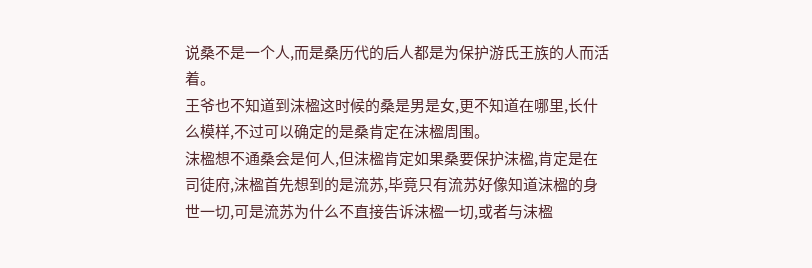说桑不是一个人,而是桑历代的后人都是为保护游氏王族的人而活着。
王爷也不知道到沫楹这时候的桑是男是女,更不知道在哪里,长什么模样,不过可以确定的是桑肯定在沫楹周围。
沫楹想不通桑会是何人,但沫楹肯定如果桑要保护沫楹,肯定是在司徒府,沫楹首先想到的是流苏,毕竟只有流苏好像知道沫楹的身世一切,可是流苏为什么不直接告诉沫楹一切,或者与沫楹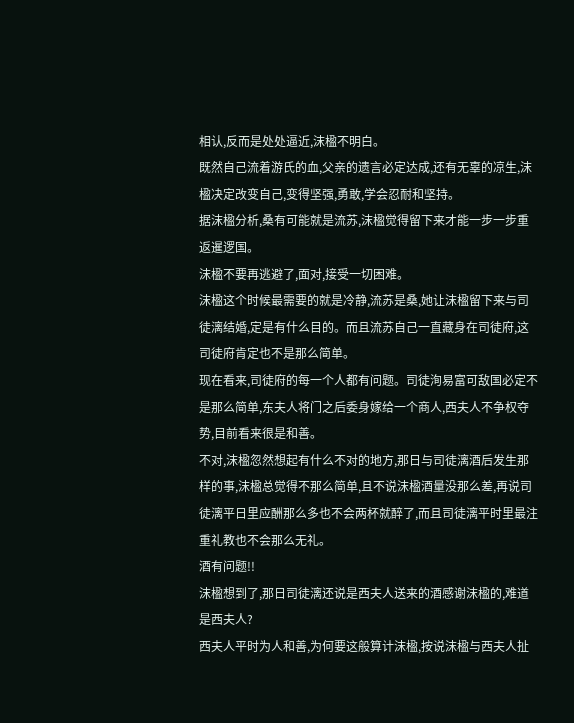相认,反而是处处逼近,沫楹不明白。
既然自己流着游氏的血,父亲的遗言必定达成,还有无辜的凉生,沫楹决定改变自己,变得坚强,勇敢,学会忍耐和坚持。
据沫楹分析,桑有可能就是流苏,沫楹觉得留下来才能一步一步重返暹逻国。
沫楹不要再逃避了,面对,接受一切困难。
沫楹这个时候最需要的就是冷静,流苏是桑,她让沫楹留下来与司徒漓结婚,定是有什么目的。而且流苏自己一直藏身在司徒府,这司徒府肯定也不是那么简单。
现在看来,司徒府的每一个人都有问题。司徒洵易富可敌国必定不是那么简单,东夫人将门之后委身嫁给一个商人,西夫人不争权夺势,目前看来很是和善。
不对,沫楹忽然想起有什么不对的地方,那日与司徒漓酒后发生那样的事,沫楹总觉得不那么简单,且不说沫楹酒量没那么差,再说司徒漓平日里应酬那么多也不会两杯就醉了,而且司徒漓平时里最注重礼教也不会那么无礼。
酒有问题!!
沫楹想到了,那日司徒漓还说是西夫人送来的酒感谢沫楹的,难道是西夫人?
西夫人平时为人和善,为何要这般算计沫楹,按说沫楹与西夫人扯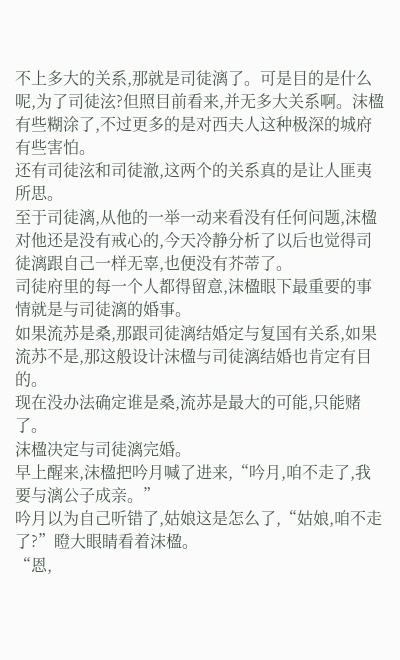不上多大的关系,那就是司徒漓了。可是目的是什么呢,为了司徒泫?但照目前看来,并无多大关系啊。沫楹有些糊涂了,不过更多的是对西夫人这种极深的城府有些害怕。
还有司徒泫和司徒澈,这两个的关系真的是让人匪夷所思。
至于司徒漓,从他的一举一动来看没有任何问题,沫楹对他还是没有戒心的,今天冷静分析了以后也觉得司徒漓跟自己一样无辜,也便没有芥蒂了。
司徒府里的每一个人都得留意,沫楹眼下最重要的事情就是与司徒漓的婚事。
如果流苏是桑,那跟司徒漓结婚定与复国有关系,如果流苏不是,那这般设计沫楹与司徒漓结婚也肯定有目的。
现在没办法确定谁是桑,流苏是最大的可能,只能赌了。
沫楹决定与司徒漓完婚。
早上醒来,沫楹把吟月喊了进来,“吟月,咱不走了,我要与漓公子成亲。”
吟月以为自己听错了,姑娘这是怎么了,“姑娘,咱不走了?”瞪大眼睛看着沫楹。
“恩,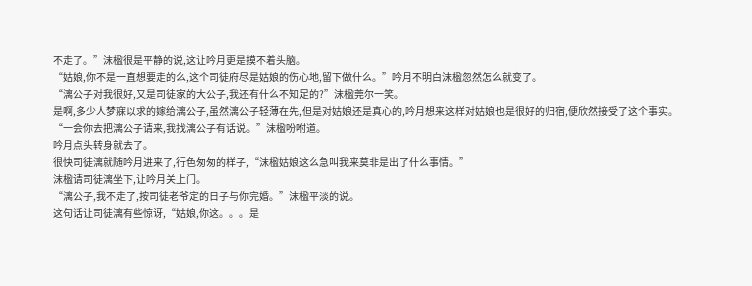不走了。”沫楹很是平静的说,这让吟月更是摸不着头脑。
“姑娘,你不是一直想要走的么,这个司徒府尽是姑娘的伤心地,留下做什么。”吟月不明白沫楹忽然怎么就变了。
“漓公子对我很好,又是司徒家的大公子,我还有什么不知足的?”沫楹莞尔一笑。
是啊,多少人梦寐以求的嫁给漓公子,虽然漓公子轻薄在先,但是对姑娘还是真心的,吟月想来这样对姑娘也是很好的归宿,便欣然接受了这个事实。
“一会你去把漓公子请来,我找漓公子有话说。”沫楹吩咐道。
吟月点头转身就去了。
很快司徒漓就随吟月进来了,行色匆匆的样子,“沫楹姑娘这么急叫我来莫非是出了什么事情。”
沫楹请司徒漓坐下,让吟月关上门。
“漓公子,我不走了,按司徒老爷定的日子与你完婚。”沫楹平淡的说。
这句话让司徒漓有些惊讶,“姑娘,你这。。。是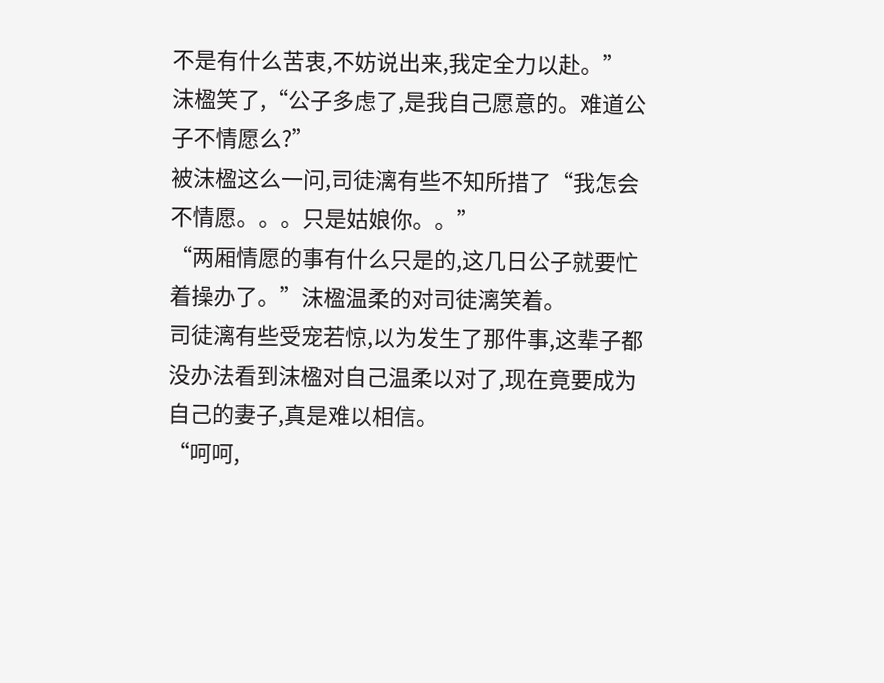不是有什么苦衷,不妨说出来,我定全力以赴。”
沫楹笑了,“公子多虑了,是我自己愿意的。难道公子不情愿么?”
被沫楹这么一问,司徒漓有些不知所措了“我怎会不情愿。。。只是姑娘你。。”
“两厢情愿的事有什么只是的,这几日公子就要忙着操办了。”沫楹温柔的对司徒漓笑着。
司徒漓有些受宠若惊,以为发生了那件事,这辈子都没办法看到沫楹对自己温柔以对了,现在竟要成为自己的妻子,真是难以相信。
“呵呵,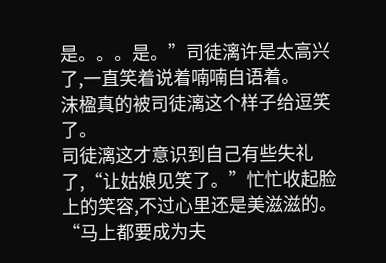是。。。是。”司徒漓许是太高兴了,一直笑着说着喃喃自语着。
沫楹真的被司徒漓这个样子给逗笑了。
司徒漓这才意识到自己有些失礼了,“让姑娘见笑了。”忙忙收起脸上的笑容,不过心里还是美滋滋的。
“马上都要成为夫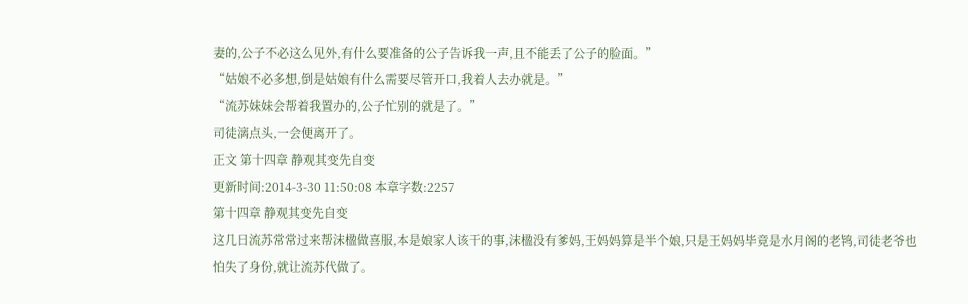妻的,公子不必这么见外,有什么要准备的公子告诉我一声,且不能丢了公子的脸面。”
“姑娘不必多想,倒是姑娘有什么需要尽管开口,我着人去办就是。”
“流苏妹妹会帮着我置办的,公子忙别的就是了。”
司徒漓点头,一会便离开了。
正文 第十四章 静观其变先自变
更新时间:2014-3-30 11:50:08 本章字数:2257
第十四章 静观其变先自变
这几日流苏常常过来帮沫楹做喜服,本是娘家人该干的事,沫楹没有爹妈,王妈妈算是半个娘,只是王妈妈毕竟是水月阁的老鸨,司徒老爷也怕失了身份,就让流苏代做了。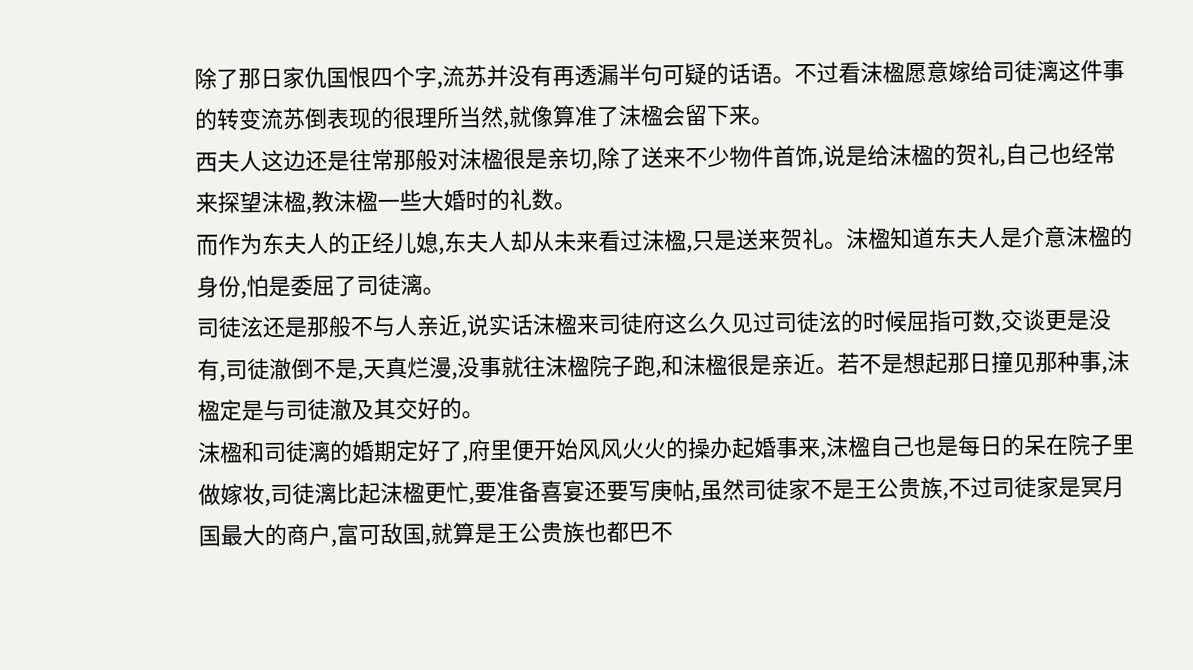除了那日家仇国恨四个字,流苏并没有再透漏半句可疑的话语。不过看沫楹愿意嫁给司徒漓这件事的转变流苏倒表现的很理所当然,就像算准了沫楹会留下来。
西夫人这边还是往常那般对沫楹很是亲切,除了送来不少物件首饰,说是给沫楹的贺礼,自己也经常来探望沫楹,教沫楹一些大婚时的礼数。
而作为东夫人的正经儿媳,东夫人却从未来看过沫楹,只是送来贺礼。沫楹知道东夫人是介意沫楹的身份,怕是委屈了司徒漓。
司徒泫还是那般不与人亲近,说实话沫楹来司徒府这么久见过司徒泫的时候屈指可数,交谈更是没有,司徒澈倒不是,天真烂漫,没事就往沫楹院子跑,和沫楹很是亲近。若不是想起那日撞见那种事,沫楹定是与司徒澈及其交好的。
沫楹和司徒漓的婚期定好了,府里便开始风风火火的操办起婚事来,沫楹自己也是每日的呆在院子里做嫁妆,司徒漓比起沫楹更忙,要准备喜宴还要写庚帖,虽然司徒家不是王公贵族,不过司徒家是冥月国最大的商户,富可敌国,就算是王公贵族也都巴不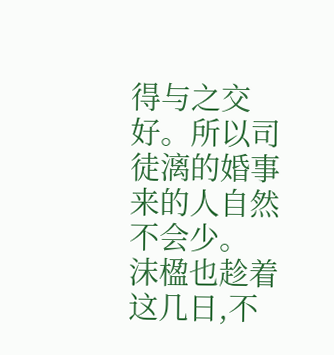得与之交好。所以司徒漓的婚事来的人自然不会少。
沫楹也趁着这几日,不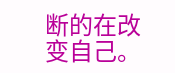断的在改变自己。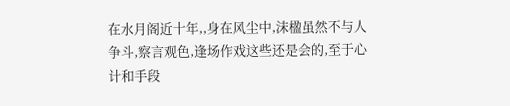在水月阁近十年,,身在风尘中,沫楹虽然不与人争斗,察言观色,逢场作戏这些还是会的,至于心计和手段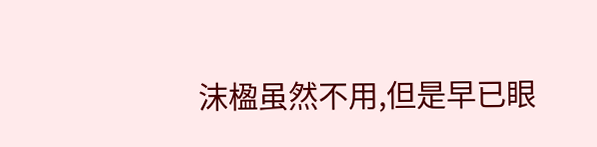沫楹虽然不用,但是早已眼